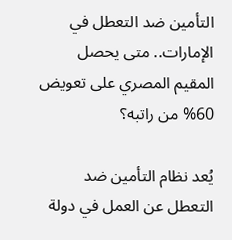التأمين ضد التعطل في الإمارات.. متى يحصل المقيم المصري على تعويض 60% من راتبه؟

يُعد نظام التأمين ضد التعطل عن العمل في دولة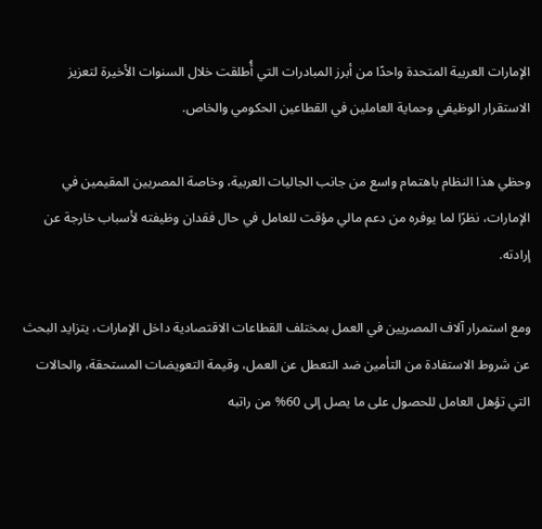الإمارات العربية المتحدة واحدًا من أبرز المبادرات التي أُطلقت خلال السنوات الأخيرة لتعزيز الاستقرار الوظيفي وحماية العاملين في القطاعين الحكومي والخاص.

وحظي هذا النظام باهتمام واسع من جانب الجاليات العربية، وخاصة المصريين المقيمين في الإمارات، نظرًا لما يوفره من دعم مالي مؤقت للعامل في حال فقدان وظيفته لأسباب خارجة عن إرادته.

ومع استمرار آلاف المصريين في العمل بمختلف القطاعات الاقتصادية داخل الإمارات، يتزايد البحث عن شروط الاستفادة من التأمين ضد التعطل عن العمل، وقيمة التعويضات المستحقة، والحالات التي تؤهل العامل للحصول على ما يصل إلى 60% من راتبه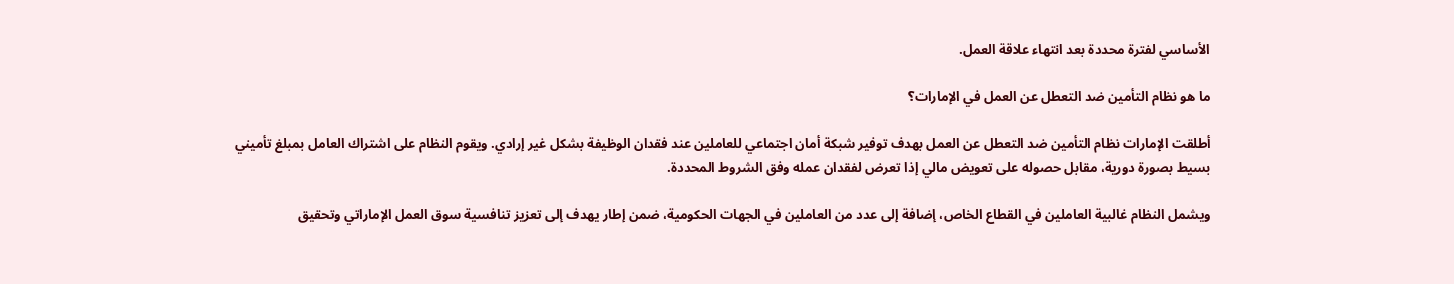الأساسي لفترة محددة بعد انتهاء علاقة العمل.

ما هو نظام التأمين ضد التعطل عن العمل في الإمارات؟

أطلقت الإمارات نظام التأمين ضد التعطل عن العمل بهدف توفير شبكة أمان اجتماعي للعاملين عند فقدان الوظيفة بشكل غير إرادي. ويقوم النظام على اشتراك العامل بمبلغ تأميني بسيط بصورة دورية، مقابل حصوله على تعويض مالي إذا تعرض لفقدان عمله وفق الشروط المحددة.

ويشمل النظام غالبية العاملين في القطاع الخاص، إضافة إلى عدد من العاملين في الجهات الحكومية، ضمن إطار يهدف إلى تعزيز تنافسية سوق العمل الإماراتي وتحقيق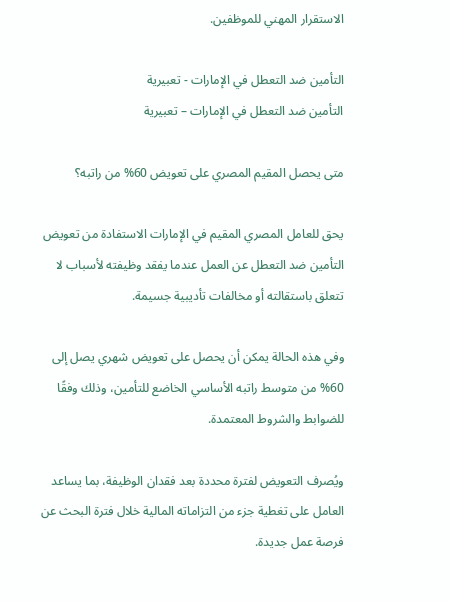الاستقرار المهني للموظفين.

التأمين ضد التعطل في الإمارات - تعبيرية
التأمين ضد التعطل في الإمارات – تعبيرية

متى يحصل المقيم المصري على تعويض 60% من راتبه؟

يحق للعامل المصري المقيم في الإمارات الاستفادة من تعويض التأمين ضد التعطل عن العمل عندما يفقد وظيفته لأسباب لا تتعلق باستقالته أو مخالفات تأديبية جسيمة.

وفي هذه الحالة يمكن أن يحصل على تعويض شهري يصل إلى 60% من متوسط راتبه الأساسي الخاضع للتأمين، وذلك وفقًا للضوابط والشروط المعتمدة.

ويُصرف التعويض لفترة محددة بعد فقدان الوظيفة، بما يساعد العامل على تغطية جزء من التزاماته المالية خلال فترة البحث عن فرصة عمل جديدة.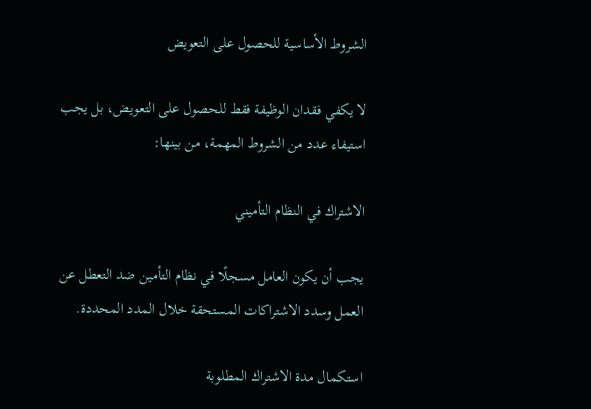الشروط الأساسية للحصول على التعويض

لا يكفي فقدان الوظيفة فقط للحصول على التعويض، بل يجب استيفاء عدد من الشروط المهمة، من بينها:

الاشتراك في النظام التأميني

يجب أن يكون العامل مسجلًا في نظام التأمين ضد التعطل عن العمل وسدد الاشتراكات المستحقة خلال المدد المحددة.

استكمال مدة الاشتراك المطلوبة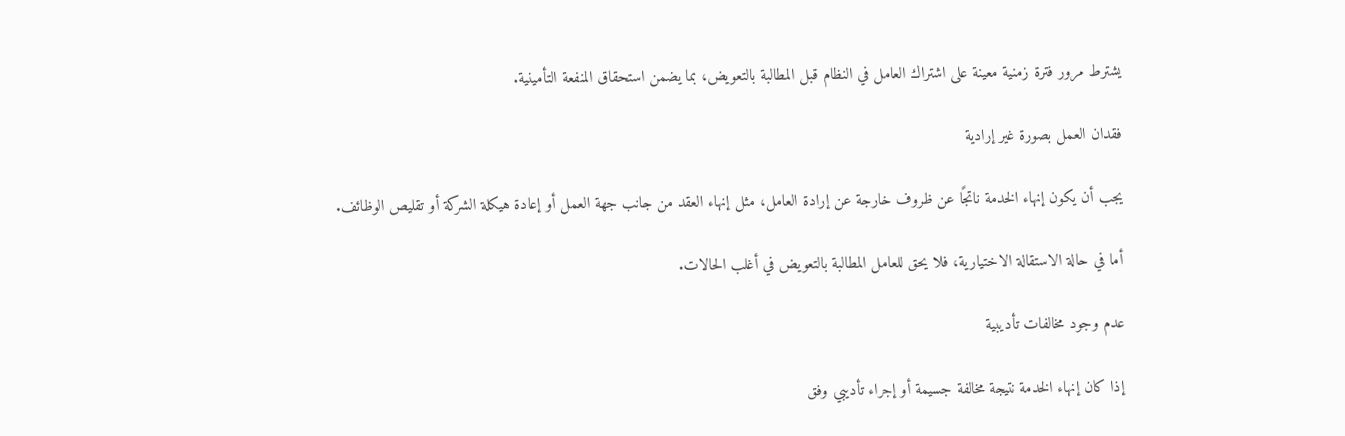يشترط مرور فترة زمنية معينة على اشتراك العامل في النظام قبل المطالبة بالتعويض، بما يضمن استحقاق المنفعة التأمينية.

فقدان العمل بصورة غير إرادية

يجب أن يكون إنهاء الخدمة ناتجًا عن ظروف خارجة عن إرادة العامل، مثل إنهاء العقد من جانب جهة العمل أو إعادة هيكلة الشركة أو تقليص الوظائف.

أما في حالة الاستقالة الاختيارية، فلا يحق للعامل المطالبة بالتعويض في أغلب الحالات.

عدم وجود مخالفات تأديبية

إذا كان إنهاء الخدمة نتيجة مخالفة جسيمة أو إجراء تأديبي وفق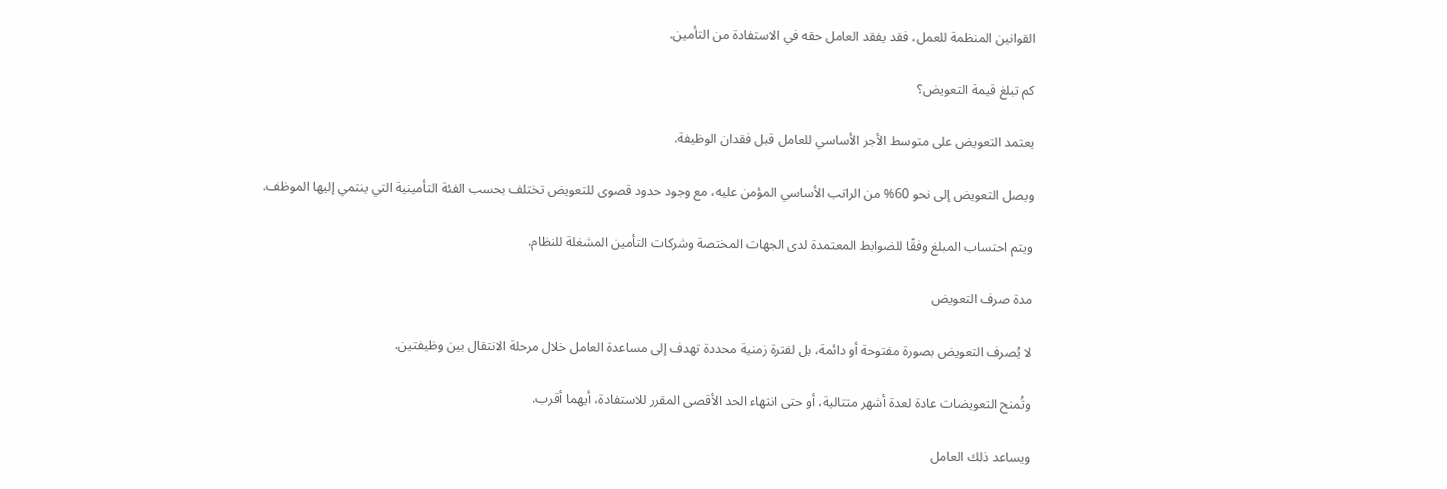القوانين المنظمة للعمل، فقد يفقد العامل حقه في الاستفادة من التأمين.

كم تبلغ قيمة التعويض؟

يعتمد التعويض على متوسط الأجر الأساسي للعامل قبل فقدان الوظيفة.

ويصل التعويض إلى نحو 60% من الراتب الأساسي المؤمن عليه، مع وجود حدود قصوى للتعويض تختلف بحسب الفئة التأمينية التي ينتمي إليها الموظف.

ويتم احتساب المبلغ وفقًا للضوابط المعتمدة لدى الجهات المختصة وشركات التأمين المشغلة للنظام.

مدة صرف التعويض

لا يُصرف التعويض بصورة مفتوحة أو دائمة، بل لفترة زمنية محددة تهدف إلى مساعدة العامل خلال مرحلة الانتقال بين وظيفتين.

وتُمنح التعويضات عادة لعدة أشهر متتالية، أو حتى انتهاء الحد الأقصى المقرر للاستفادة، أيهما أقرب.

ويساعد ذلك العامل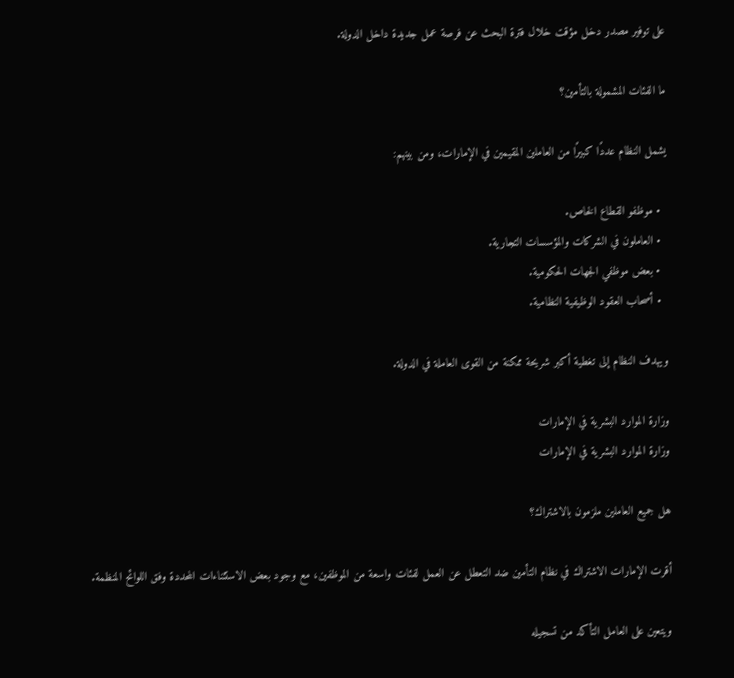على توفير مصدر دخل مؤقت خلال فترة البحث عن فرصة عمل جديدة داخل الدولة.

ما الفئات المشمولة بالتأمين؟

يشمل النظام عددًا كبيرًا من العاملين المقيمين في الإمارات، ومن بينهم:

  • موظفو القطاع الخاص.
  • العاملون في الشركات والمؤسسات التجارية.
  • بعض موظفي الجهات الحكومية.
  • أصحاب العقود الوظيفية النظامية.

ويهدف النظام إلى تغطية أكبر شريحة ممكنة من القوى العاملة في الدولة.

وزارة الموارد البشرية في الإمارات
وزارة الموارد البشرية في الإمارات

هل جميع العاملين ملزمون بالاشتراك؟

أقرت الإمارات الاشتراك في نظام التأمين ضد التعطل عن العمل لفئات واسعة من الموظفين، مع وجود بعض الاستثناءات المحددة وفق اللوائح المنظمة.

ويتعين على العامل التأكد من تسجيله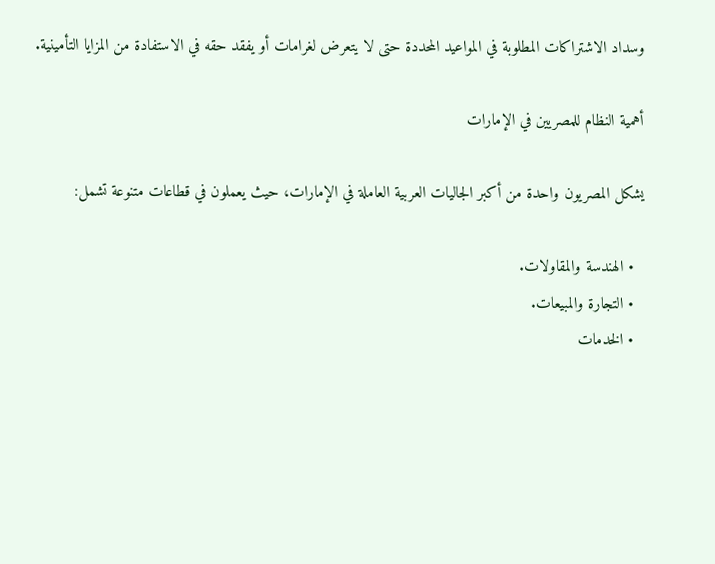وسداد الاشتراكات المطلوبة في المواعيد المحددة حتى لا يتعرض لغرامات أو يفقد حقه في الاستفادة من المزايا التأمينية.

أهمية النظام للمصريين في الإمارات

يشكل المصريون واحدة من أكبر الجاليات العربية العاملة في الإمارات، حيث يعملون في قطاعات متنوعة تشمل:

  • الهندسة والمقاولات.
  • التجارة والمبيعات.
  • الخدمات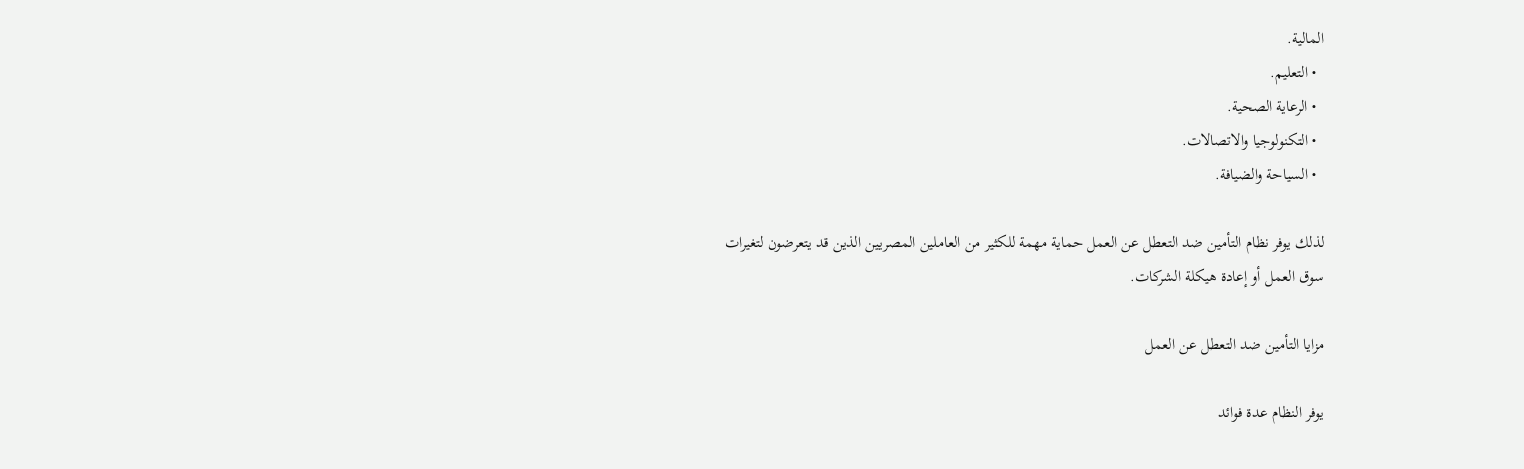المالية.
  • التعليم.
  • الرعاية الصحية.
  • التكنولوجيا والاتصالات.
  • السياحة والضيافة.

لذلك يوفر نظام التأمين ضد التعطل عن العمل حماية مهمة للكثير من العاملين المصريين الذين قد يتعرضون لتغيرات سوق العمل أو إعادة هيكلة الشركات.

مزايا التأمين ضد التعطل عن العمل

يوفر النظام عدة فوائد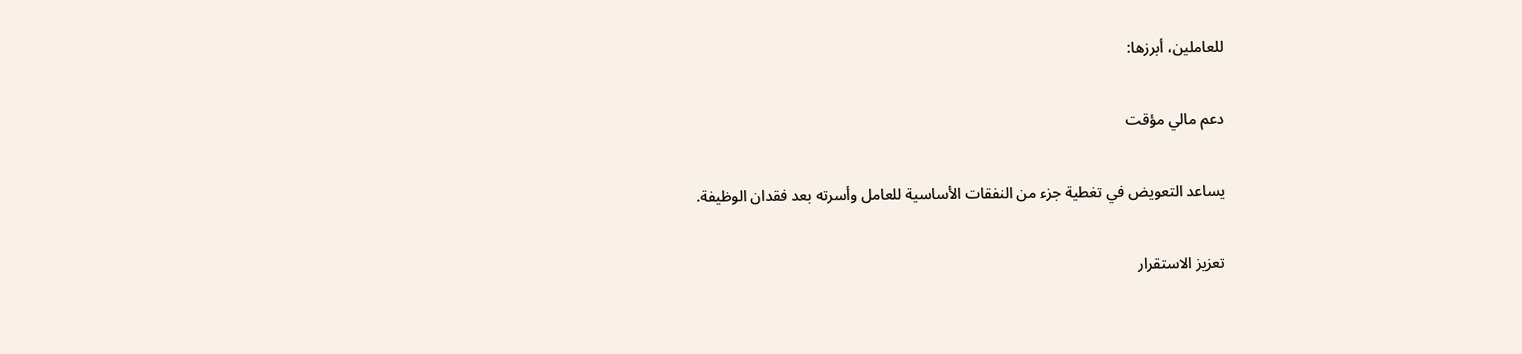للعاملين، أبرزها:

دعم مالي مؤقت

يساعد التعويض في تغطية جزء من النفقات الأساسية للعامل وأسرته بعد فقدان الوظيفة.

تعزيز الاستقرار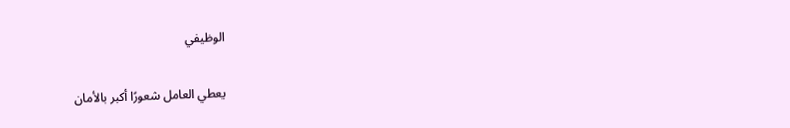الوظيفي

يعطي العامل شعورًا أكبر بالأمان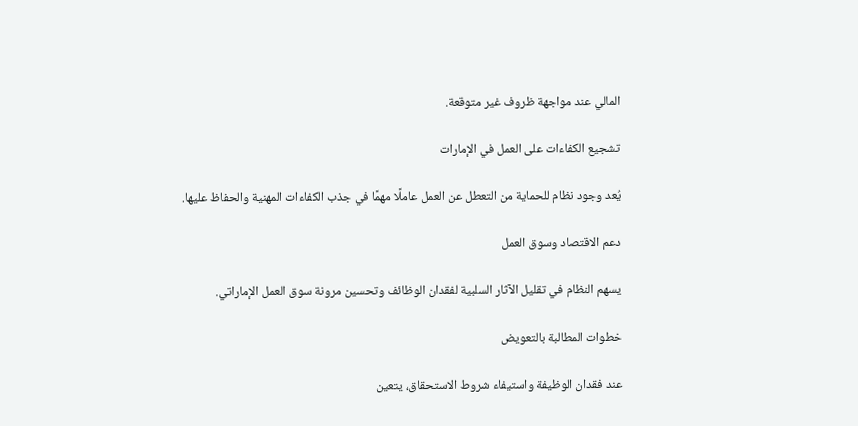المالي عند مواجهة ظروف غير متوقعة.

تشجيع الكفاءات على العمل في الإمارات

يُعد وجود نظام للحماية من التعطل عن العمل عاملًا مهمًا في جذب الكفاءات المهنية والحفاظ عليها.

دعم الاقتصاد وسوق العمل

يسهم النظام في تقليل الآثار السلبية لفقدان الوظائف وتحسين مرونة سوق العمل الإماراتي.

خطوات المطالبة بالتعويض

عند فقدان الوظيفة واستيفاء شروط الاستحقاق، يتعين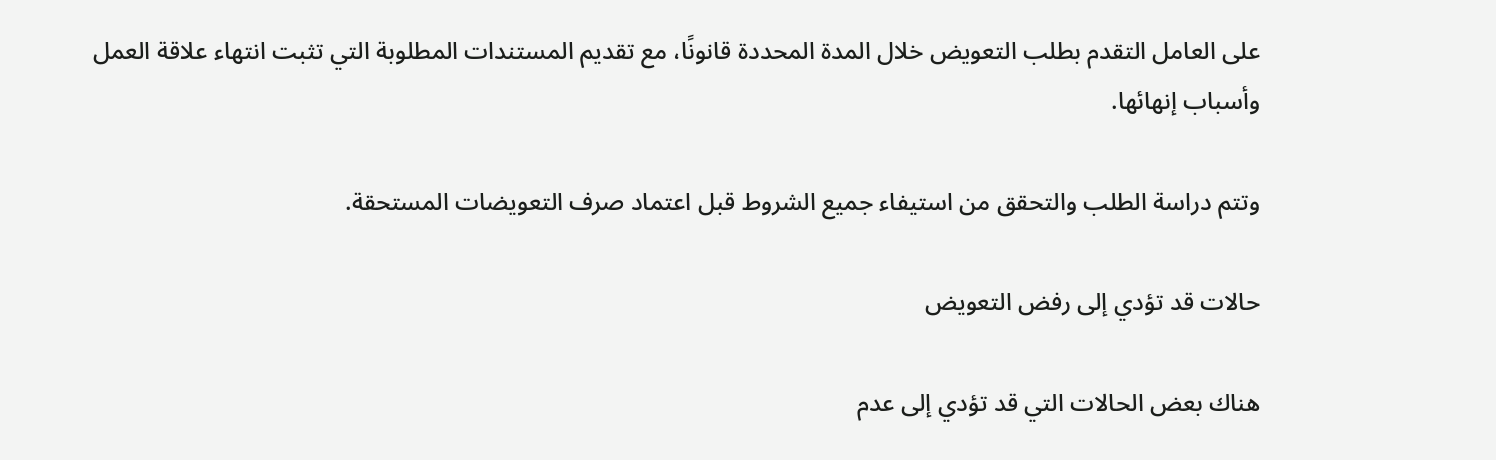على العامل التقدم بطلب التعويض خلال المدة المحددة قانونًا، مع تقديم المستندات المطلوبة التي تثبت انتهاء علاقة العمل وأسباب إنهائها.

وتتم دراسة الطلب والتحقق من استيفاء جميع الشروط قبل اعتماد صرف التعويضات المستحقة.

حالات قد تؤدي إلى رفض التعويض

هناك بعض الحالات التي قد تؤدي إلى عدم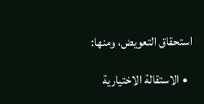استحقاق التعويض، ومنها:

  • الاستقالة الاختيارية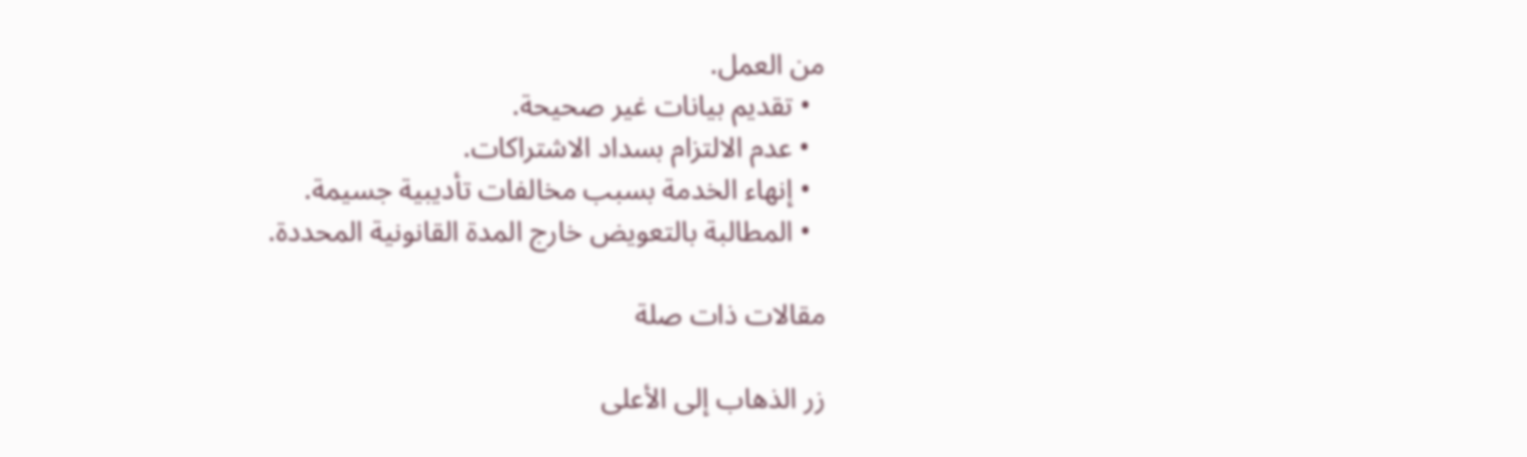من العمل.
  • تقديم بيانات غير صحيحة.
  • عدم الالتزام بسداد الاشتراكات.
  • إنهاء الخدمة بسبب مخالفات تأديبية جسيمة.
  • المطالبة بالتعويض خارج المدة القانونية المحددة.

مقالات ذات صلة

زر الذهاب إلى الأعلى